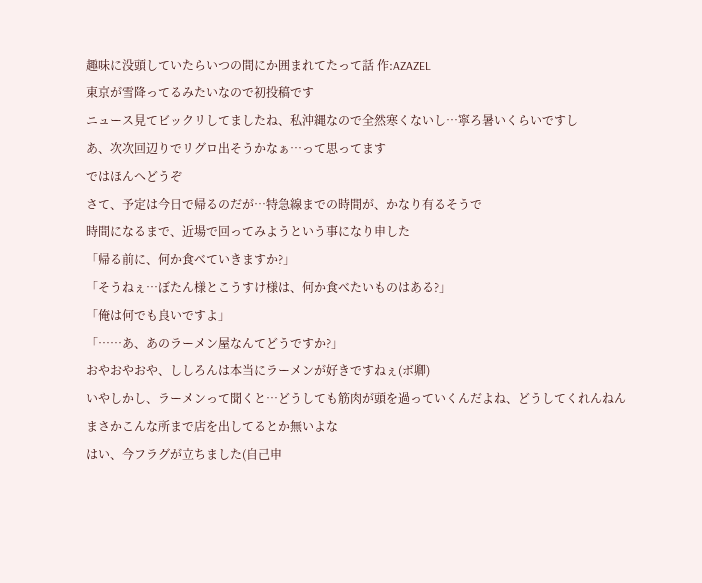趣味に没頭していたらいつの間にか囲まれてたって話 作:AZAZEL
東京が雪降ってるみたいなので初投稿です
ニュース見てビックリしてましたね、私沖縄なので全然寒くないし…寧ろ暑いくらいですし
あ、次次回辺りでリグロ出そうかなぁ…って思ってます
ではほんへどうぞ
さて、予定は今日で帰るのだが…特急線までの時間が、かなり有るそうで
時間になるまで、近場で回ってみようという事になり申した
「帰る前に、何か食べていきますか?」
「そうねぇ…ぼたん様とこうすけ様は、何か食べたいものはある?」
「俺は何でも良いですよ」
「……あ、あのラーメン屋なんてどうですか?」
おやおやおや、ししろんは本当にラーメンが好きですねぇ(ボ卿)
いやしかし、ラーメンって聞くと…どうしても筋肉が頭を過っていくんだよね、どうしてくれんねん
まさかこんな所まで店を出してるとか無いよな
はい、今フラグが立ちました(自己申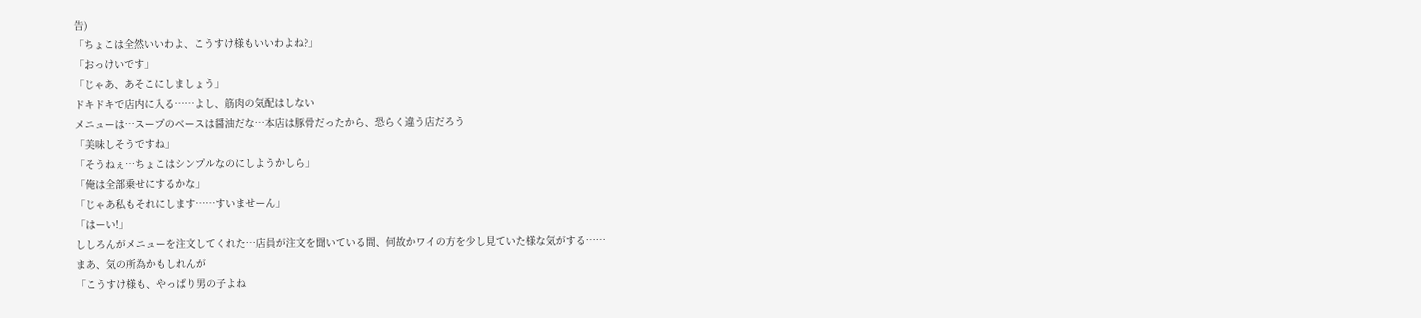告)
「ちょこは全然いいわよ、こうすけ様もいいわよね?」
「おっけいです」
「じゃあ、あそこにしましょう」
ドキドキで店内に入る……よし、筋肉の気配はしない
メニューは…スープのベースは醤油だな…本店は豚骨だったから、恐らく違う店だろう
「美味しそうですね」
「そうねぇ…ちょこはシンプルなのにしようかしら」
「俺は全部乗せにするかな」
「じゃあ私もそれにします……すいませーん」
「はーい!」
ししろんがメニューを注文してくれた…店員が注文を聞いている間、何故かワイの方を少し見ていた様な気がする……
まあ、気の所為かもしれんが
「こうすけ様も、やっぱり男の子よね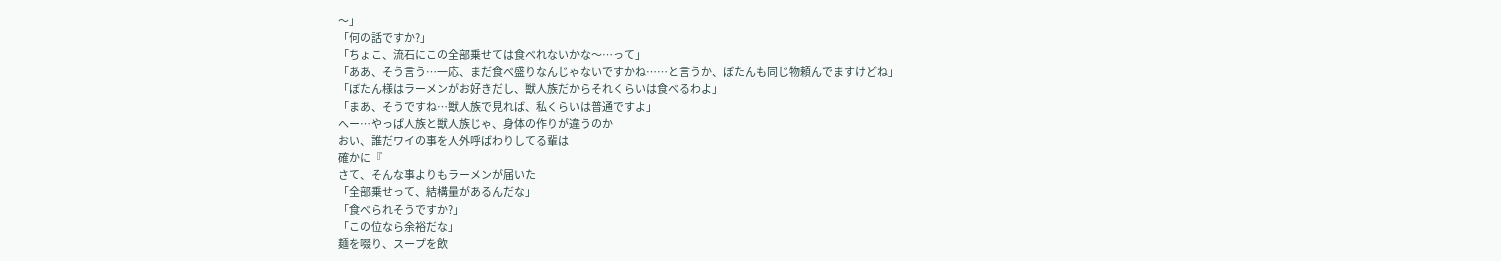〜」
「何の話ですか?」
「ちょこ、流石にこの全部乗せては食べれないかな〜…って」
「ああ、そう言う…一応、まだ食べ盛りなんじゃないですかね……と言うか、ぼたんも同じ物頼んでますけどね」
「ぼたん様はラーメンがお好きだし、獣人族だからそれくらいは食べるわよ」
「まあ、そうですね…獣人族で見れば、私くらいは普通ですよ」
へー…やっぱ人族と獣人族じゃ、身体の作りが違うのか
おい、誰だワイの事を人外呼ばわりしてる輩は
確かに『
さて、そんな事よりもラーメンが届いた
「全部乗せって、結構量があるんだな」
「食べられそうですか?」
「この位なら余裕だな」
麺を啜り、スープを飲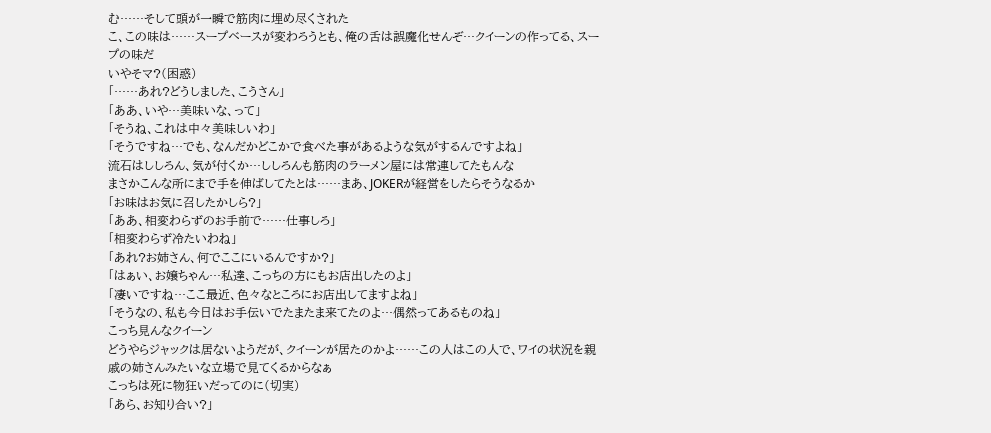む……そして頭が一瞬で筋肉に埋め尽くされた
こ、この味は……スープベースが変わろうとも、俺の舌は誤魔化せんぞ…クイーンの作ってる、スープの味だ
いやそマ?(困惑)
「……あれ?どうしました、こうさん」
「ああ、いや…美味いな、って」
「そうね、これは中々美味しいわ」
「そうですね…でも、なんだかどこかで食べた事があるような気がするんですよね」
流石はししろん、気が付くか…ししろんも筋肉のラーメン屋には常連してたもんな
まさかこんな所にまで手を伸ばしてたとは……まあ、JOKERが経営をしたらそうなるか
「お味はお気に召したかしら?」
「ああ、相変わらずのお手前で……仕事しろ」
「相変わらず冷たいわね」
「あれ?お姉さん、何でここにいるんですか?」
「はぁい、お嬢ちゃん…私達、こっちの方にもお店出したのよ」
「凄いですね…ここ最近、色々なところにお店出してますよね」
「そうなの、私も今日はお手伝いでたまたま来てたのよ…偶然ってあるものね」
こっち見んなクイーン
どうやらジャックは居ないようだが、クイーンが居たのかよ……この人はこの人で、ワイの状況を親戚の姉さんみたいな立場で見てくるからなぁ
こっちは死に物狂いだってのに(切実)
「あら、お知り合い?」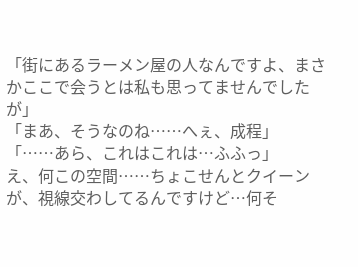「街にあるラーメン屋の人なんですよ、まさかここで会うとは私も思ってませんでしたが」
「まあ、そうなのね……へぇ、成程」
「……あら、これはこれは…ふふっ」
え、何この空間……ちょこせんとクイーンが、視線交わしてるんですけど…何そ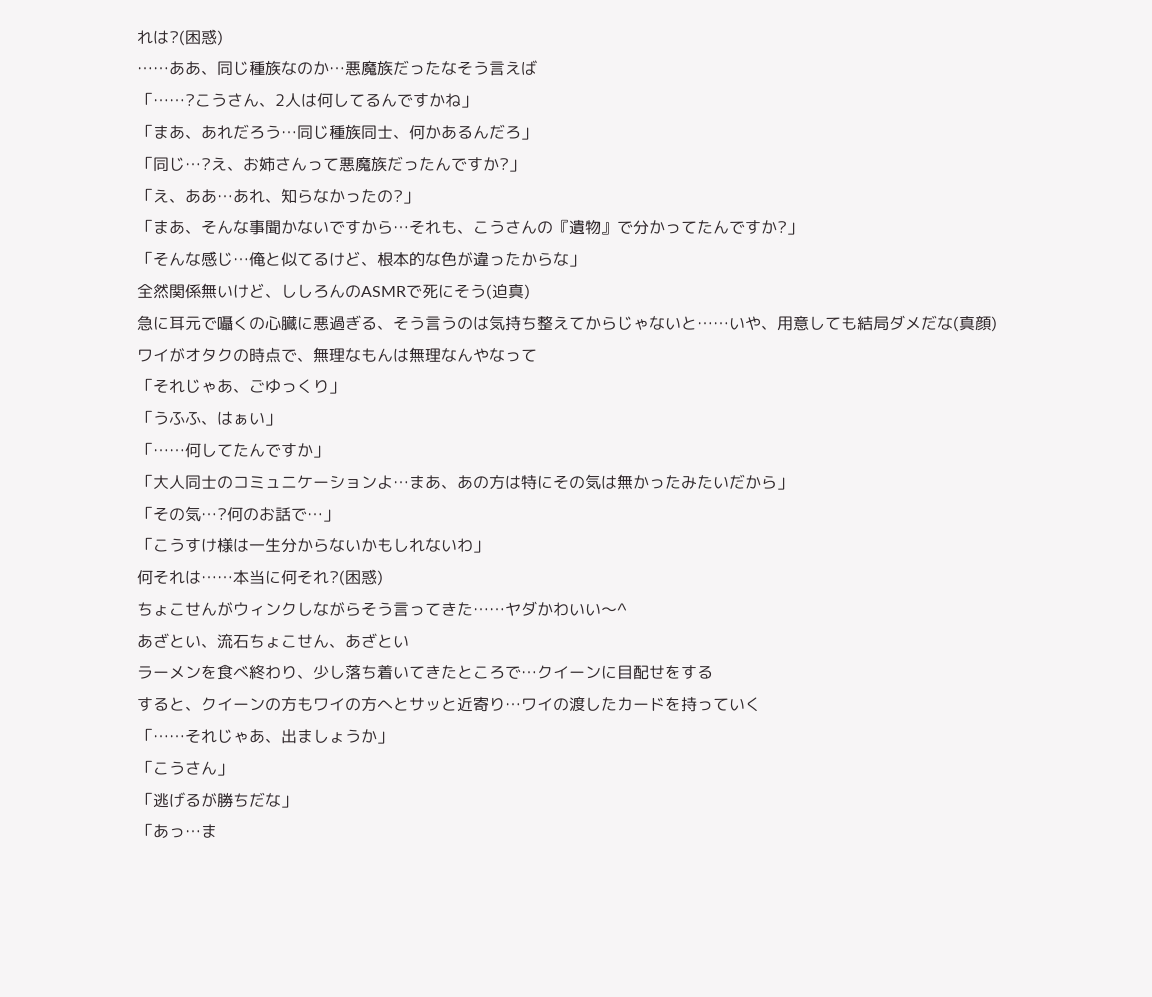れは?(困惑)
……ああ、同じ種族なのか…悪魔族だったなそう言えば
「……?こうさん、2人は何してるんですかね」
「まあ、あれだろう…同じ種族同士、何かあるんだろ」
「同じ…?え、お姉さんって悪魔族だったんですか?」
「え、ああ…あれ、知らなかったの?」
「まあ、そんな事聞かないですから…それも、こうさんの『遺物』で分かってたんですか?」
「そんな感じ…俺と似てるけど、根本的な色が違ったからな」
全然関係無いけど、ししろんのASMRで死にそう(迫真)
急に耳元で囁くの心臓に悪過ぎる、そう言うのは気持ち整えてからじゃないと……いや、用意しても結局ダメだな(真顔)
ワイがオタクの時点で、無理なもんは無理なんやなって
「それじゃあ、ごゆっくり」
「うふふ、はぁい」
「……何してたんですか」
「大人同士のコミュニケーションよ…まあ、あの方は特にその気は無かったみたいだから」
「その気…?何のお話で…」
「こうすけ様は一生分からないかもしれないわ」
何それは……本当に何それ?(困惑)
ちょこせんがウィンクしながらそう言ってきた……ヤダかわいい〜^
あざとい、流石ちょこせん、あざとい
ラーメンを食べ終わり、少し落ち着いてきたところで…クイーンに目配せをする
すると、クイーンの方もワイの方へとサッと近寄り…ワイの渡したカードを持っていく
「……それじゃあ、出ましょうか」
「こうさん」
「逃げるが勝ちだな」
「あっ…ま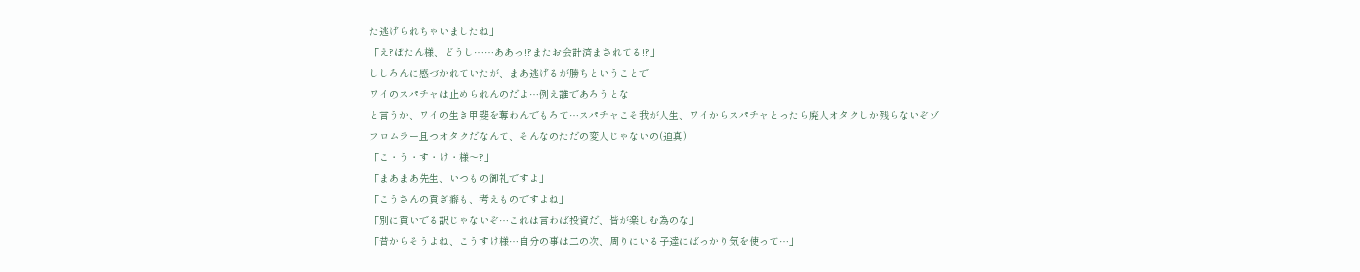た逃げられちゃいましたね」
「え?ぼたん様、どうし……ああっ!?またお会計済まされてる!?」
ししろんに感づかれていたが、まあ逃げるが勝ちということで
ワイのスパチャは止められんのだよ…例え誰であろうとな
と言うか、ワイの生き甲斐を奪わんでもろて…スパチャこそ我が人生、ワイからスパチャとったら廃人オタクしか残らないぞゾ
フロムラー且つオタクだなんて、そんなのただの変人じゃないの(迫真)
「こ・う・す・け・様〜?」
「まあまあ先生、いつもの御礼ですよ」
「こうさんの貢ぎ癖も、考えものですよね」
「別に貢いでる訳じゃないぞ…これは言わば投資だ、皆が楽しむ為のな」
「昔からそうよね、こうすけ様…自分の事は二の次、周りにいる子達にばっかり気を使って…」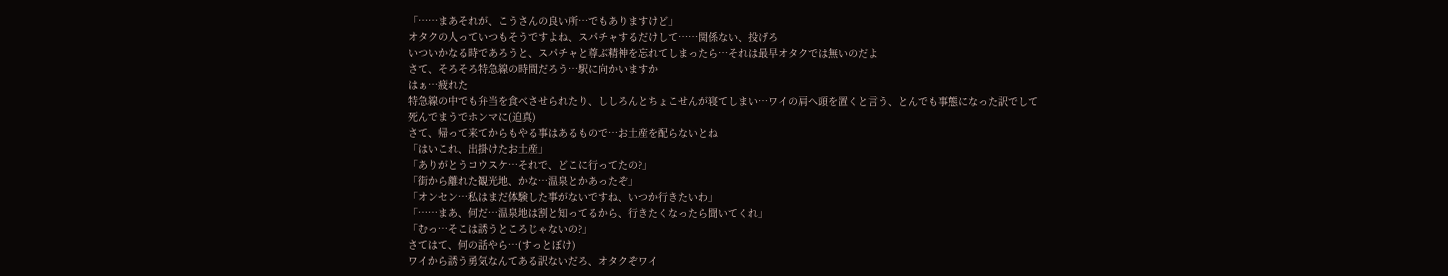「……まあそれが、こうさんの良い所…でもありますけど」
オタクの人っていつもそうですよね、スパチャするだけして……関係ない、投げろ
いついかなる時であろうと、スパチャと尊ぶ精神を忘れてしまったら…それは最早オタクでは無いのだよ
さて、そろそろ特急線の時間だろう…駅に向かいますか
はぁ…疲れた
特急線の中でも弁当を食べさせられたり、ししろんとちょこせんが寝てしまい…ワイの肩へ頭を置くと言う、とんでも事態になった訳でして
死んでまうでホンマに(迫真)
さて、帰って来てからもやる事はあるもので…お土産を配らないとね
「はいこれ、出掛けたお土産」
「ありがとうコウスケ…それで、どこに行ってたの?」
「街から離れた観光地、かな…温泉とかあったぞ」
「オンセン…私はまだ体験した事がないですね、いつか行きたいわ」
「……まあ、何だ…温泉地は割と知ってるから、行きたくなったら聞いてくれ」
「むっ…そこは誘うところじゃないの?」
さてはて、何の話やら…(すっとぼけ)
ワイから誘う勇気なんてある訳ないだろ、オタクぞワイ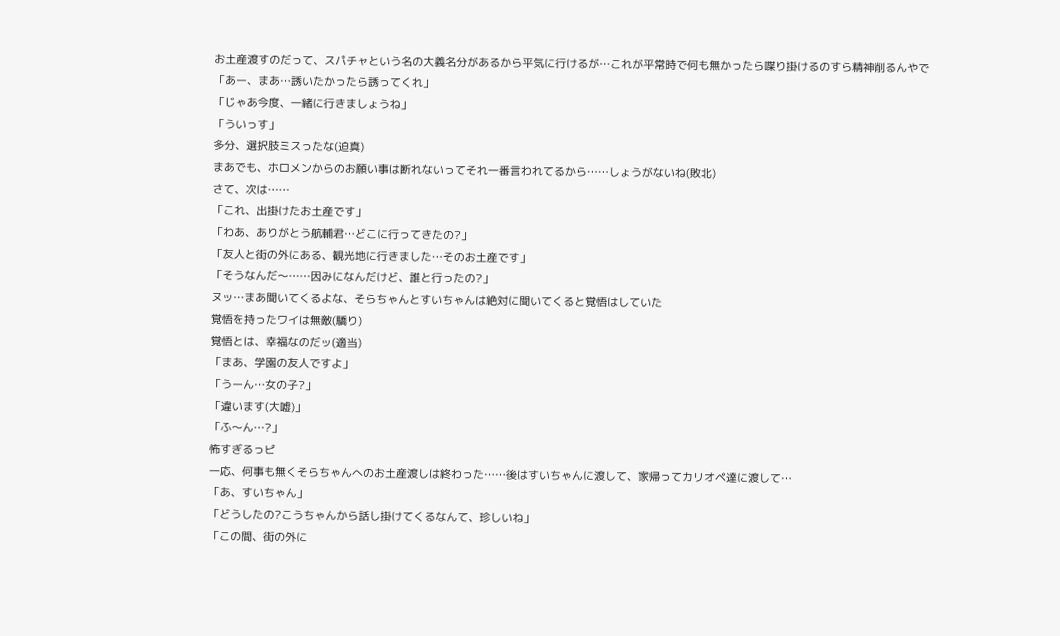お土産渡すのだって、スパチャという名の大義名分があるから平気に行けるが…これが平常時で何も無かったら喋り掛けるのすら精神削るんやで
「あー、まあ…誘いたかったら誘ってくれ」
「じゃあ今度、一緒に行きましょうね」
「ういっす」
多分、選択肢ミスったな(迫真)
まあでも、ホロメンからのお願い事は断れないってそれ一番言われてるから……しょうがないね(敗北)
さて、次は……
「これ、出掛けたお土産です」
「わあ、ありがとう航輔君…どこに行ってきたの?」
「友人と街の外にある、観光地に行きました…そのお土産です」
「そうなんだ〜……因みになんだけど、誰と行ったの?」
ヌッ…まあ聞いてくるよな、そらちゃんとすいちゃんは絶対に聞いてくると覚悟はしていた
覚悟を持ったワイは無敵(驕り)
覚悟とは、幸福なのだッ(適当)
「まあ、学園の友人ですよ」
「うーん…女の子?」
「違います(大嘘)」
「ふ〜ん…?」
怖すぎるっピ
一応、何事も無くそらちゃんへのお土産渡しは終わった……後はすいちゃんに渡して、家帰ってカリオペ達に渡して…
「あ、すいちゃん」
「どうしたの?こうちゃんから話し掛けてくるなんて、珍しいね」
「この間、街の外に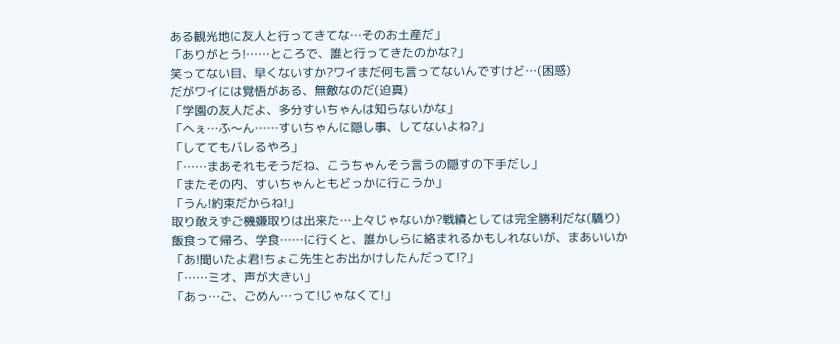ある観光地に友人と行ってきてな…そのお土産だ」
「ありがとう!……ところで、誰と行ってきたのかな?」
笑ってない目、早くないすか?ワイまだ何も言ってないんですけど…(困惑)
だがワイには覚悟がある、無敵なのだ(迫真)
「学園の友人だよ、多分すいちゃんは知らないかな」
「へぇ…ふ〜ん……すいちゃんに隠し事、してないよね?」
「しててもバレるやろ」
「……まあそれもそうだね、こうちゃんそう言うの隠すの下手だし」
「またその内、すいちゃんともどっかに行こうか」
「うん!約束だからね!」
取り敢えずご機嫌取りは出来た…上々じゃないか?戦績としては完全勝利だな(驕り)
飯食って帰ろ、学食……に行くと、誰かしらに絡まれるかもしれないが、まあいいか
「あ!聞いたよ君!ちょこ先生とお出かけしたんだって!?」
「……ミオ、声が大きい」
「あっ…ご、ごめん…って!じゃなくて!」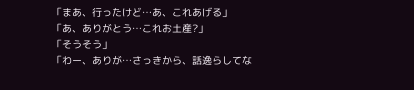「まあ、行ったけど…あ、これあげる」
「あ、ありがとう…これお土産?」
「そうそう」
「わー、ありが…さっきから、話逸らしてな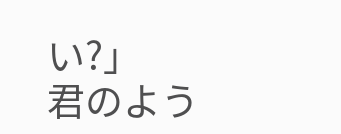い?」
君のよう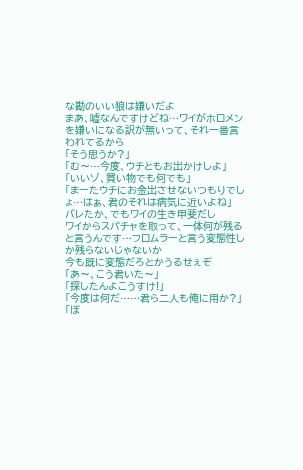な勘のいい狼は嫌いだよ
まあ、嘘なんですけどね…ワイがホロメンを嫌いになる訳が無いって、それ一番言われてるから
「そう思うか?」
「む〜…今度、ウチともお出かけしよ」
「いいゾ、買い物でも何でも」
「まーたウチにお金出させないつもりでしょ…はぁ、君のそれは病気に近いよね」
バレたか、でもワイの生き甲斐だし
ワイからスパチャを取って、一体何が残ると言うんです…フロムラーと言う変態性しか残らないじゃないか
今も既に変態だろとかうるせぇぞ
「あ〜、こう君いた〜」
「探したんよこうすけ!」
「今度は何だ……君ら二人も俺に用か?」
「ぼ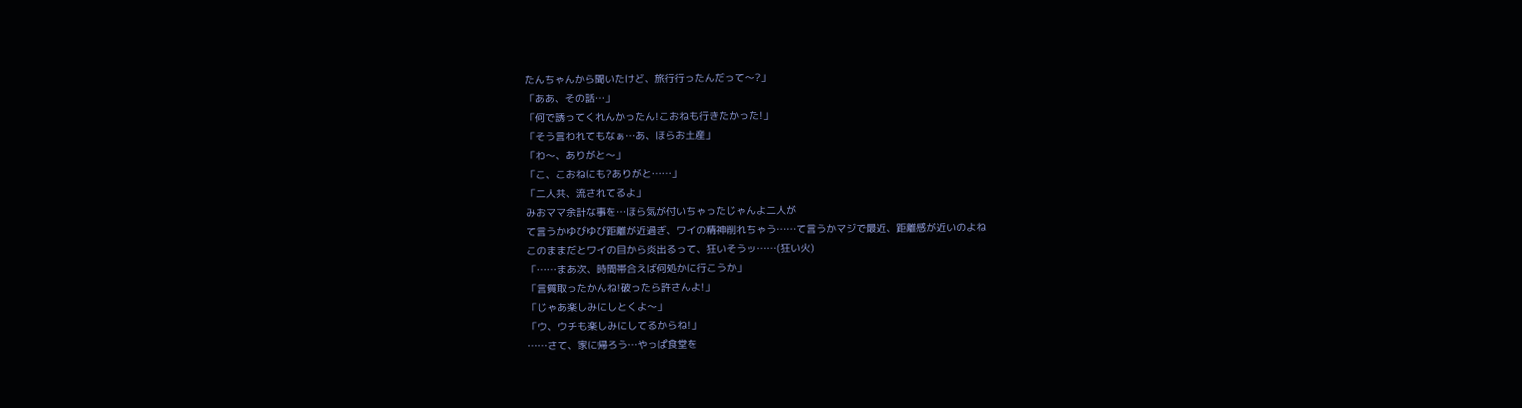たんちゃんから聞いたけど、旅行行ったんだって〜?」
「ああ、その話…」
「何で誘ってくれんかったん!こおねも行きたかった!」
「そう言われてもなぁ…あ、ほらお土産」
「わ〜、ありがと〜」
「こ、こおねにも?ありがと……」
「二人共、流されてるよ」
みおママ余計な事を…ほら気が付いちゃったじゃんよ二人が
て言うかゆびゆび距離が近過ぎ、ワイの精神削れちゃう……て言うかマジで最近、距離感が近いのよね
このままだとワイの目から炎出るって、狂いそうッ……(狂い火)
「……まあ次、時間帯合えば何処かに行こうか」
「言質取ったかんね!破ったら許さんよ!」
「じゃあ楽しみにしとくよ〜」
「ウ、ウチも楽しみにしてるからね!」
……さて、家に帰ろう…やっぱ食堂を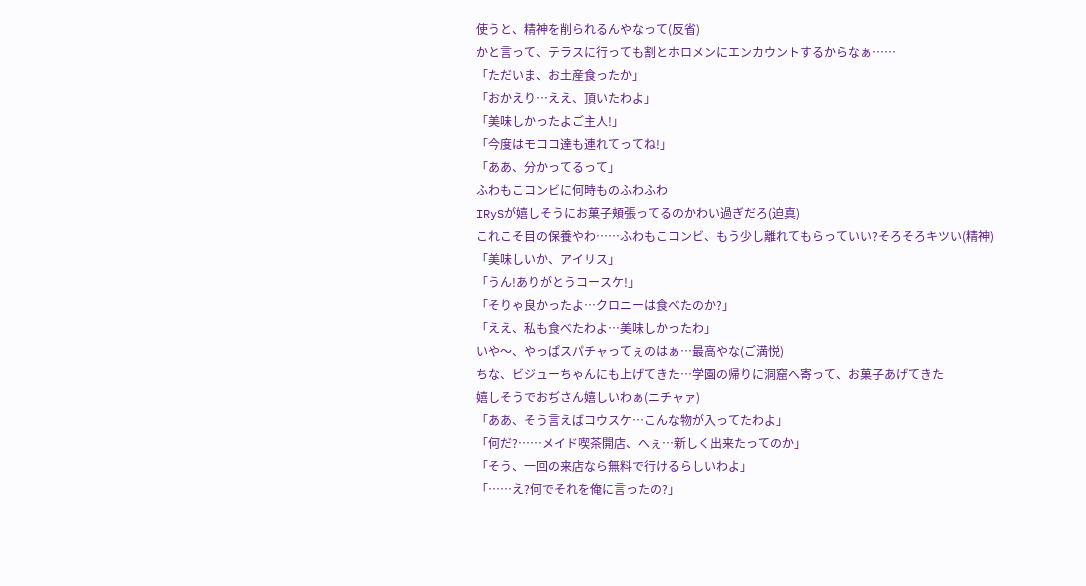使うと、精神を削られるんやなって(反省)
かと言って、テラスに行っても割とホロメンにエンカウントするからなぁ……
「ただいま、お土産食ったか」
「おかえり…ええ、頂いたわよ」
「美味しかったよご主人!」
「今度はモココ達も連れてってね!」
「ああ、分かってるって」
ふわもこコンビに何時ものふわふわ
IRySが嬉しそうにお菓子頬張ってるのかわい過ぎだろ(迫真)
これこそ目の保養やわ……ふわもこコンビ、もう少し離れてもらっていい?そろそろキツい(精神)
「美味しいか、アイリス」
「うん!ありがとうコースケ!」
「そりゃ良かったよ…クロニーは食べたのか?」
「ええ、私も食べたわよ…美味しかったわ」
いや〜、やっぱスパチャってぇのはぁ…最高やな(ご満悦)
ちな、ビジューちゃんにも上げてきた…学園の帰りに洞窟へ寄って、お菓子あげてきた
嬉しそうでおぢさん嬉しいわぁ(ニチャァ)
「ああ、そう言えばコウスケ…こんな物が入ってたわよ」
「何だ?……メイド喫茶開店、へぇ…新しく出来たってのか」
「そう、一回の来店なら無料で行けるらしいわよ」
「……え?何でそれを俺に言ったの?」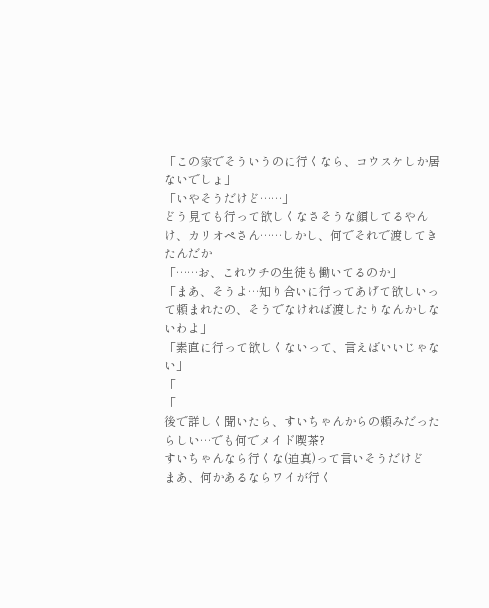「この家でそういうのに行くなら、コウスケしか居ないでしょ」
「いやそうだけど……」
どう見ても行って欲しくなさそうな顔してるやんけ、カリオペさん……しかし、何でそれで渡してきたんだか
「……お、これウチの生徒も働いてるのか」
「まあ、そうよ…知り合いに行ってあげて欲しいって頼まれたの、そうでなければ渡したりなんかしないわよ」
「素直に行って欲しくないって、言えばいいじゃない」
「
「
後で詳しく聞いたら、すいちゃんからの頼みだったらしい…でも何でメイド喫茶?
すいちゃんなら行くな(迫真)って言いそうだけど
まあ、何かあるならワイが行く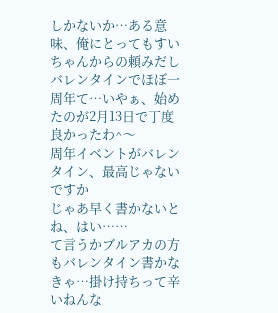しかないか…ある意味、俺にとってもすいちゃんからの頼みだし
バレンタインでほぼ一周年て…いやぁ、始めたのが2月13日で丁度良かったわ^〜
周年イベントがバレンタイン、最高じゃないですか
じゃあ早く書かないとね、はい……
て言うかブルアカの方もバレンタイン書かなきゃ…掛け持ちって辛いねんな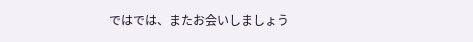ではでは、またお会いしましょう